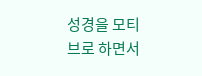성경을 모티브로 하면서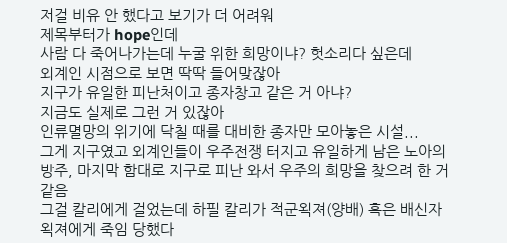저걸 비유 안 했다고 보기가 더 어려워
제목부터가 hope인데
사람 다 죽어나가는데 누굴 위한 희망이냐? 헛소리다 싶은데
외계인 시점으로 보면 딱딱 들어맞잖아
지구가 유일한 피난처이고 종자창고 같은 거 아냐?
지금도 실제로 그런 거 있잖아
인류멸망의 위기에 닥칠 때를 대비한 종자만 모아놓은 시설...
그게 지구였고 외계인들이 우주전쟁 터지고 유일하게 남은 노아의 방주, 마지막 함대로 지구로 피난 와서 우주의 희망을 찾으려 한 거 같음
그걸 칼리에게 걸었는데 하필 칼리가 적군왹져(양배) 혹은 배신자 왹져에게 죽임 당했다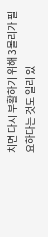치면 다시 부활하기 위해 3몰리가 필요하다는 것도 일리 있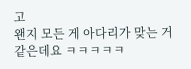고
왠지 모든 게 아다리가 맞는 거 같은데요 ㅋㅋㅋㅋㅋ